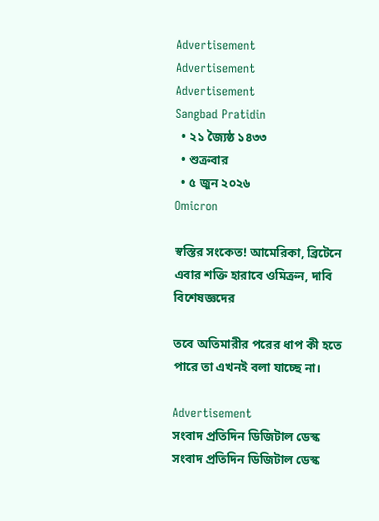Advertisement
Advertisement
Advertisement
Sangbad Pratidin
  • ২১ জ্যৈষ্ঠ ১৪৩৩
  • শুক্রবার
  • ৫ জুন ২০২৬
Omicron

স্বস্তির সংকেত! আমেরিকা, ব্রিটেনে এবার শক্তি হারাবে ওমিক্রন, দাবি বিশেষজ্ঞদের

তবে অতিমারীর পরের ধাপ কী হতে পারে তা এখনই বলা যাচ্ছে না।

Advertisement
সংবাদ প্রতিদিন ডিজিটাল ডেস্ক
সংবাদ প্রতিদিন ডিজিটাল ডেস্ক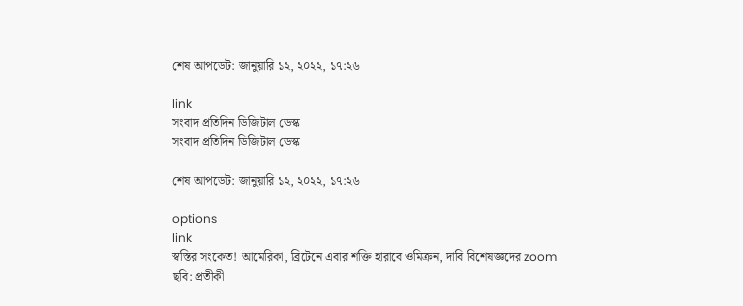শেষ আপডেট: জানুয়ারি ১২, ২০২২, ১৭:২৬

link
সংবাদ প্রতিদিন ডিজিটাল ডেস্ক
সংবাদ প্রতিদিন ডিজিটাল ডেস্ক

শেষ আপডেট: জানুয়ারি ১২, ২০২২, ১৭:২৬

options
link
স্বস্তির সংকেত! আমেরিকা, ব্রিটেনে এবার শক্তি হারাবে ওমিক্রন, দাবি বিশেষজ্ঞদের zoom
ছবি: প্রতীকী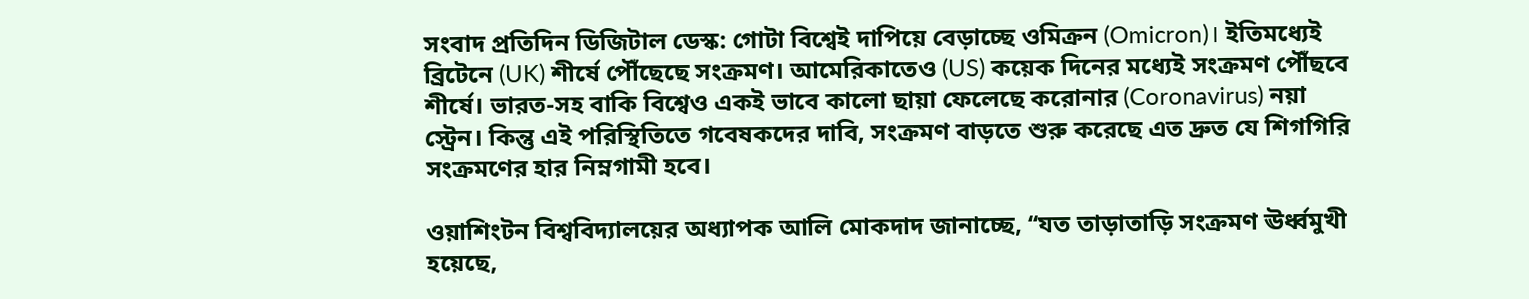সংবাদ প্রতিদিন ডিজিটাল ডেস্ক: গোটা বিশ্বেই দাপিয়ে বেড়াচ্ছে ওমিক্রন (Omicron)। ইতিমধ্যেই ব্রিটেনে (UK) শীর্ষে পৌঁছেছে সংক্রমণ। আমেরিকাতেও (US) কয়েক দিনের মধ্যেই সংক্রমণ পৌঁছবে শীর্ষে। ভারত-সহ বাকি বিশ্বেও একই ভাবে কালো ছায়া ফেলেছে করোনার (Coronavirus) নয়া স্ট্রেন। কিন্তু এই পরিস্থিতিতে গবেষকদের দাবি, সংক্রমণ বাড়তে শুরু করেছে এত দ্রুত যে শিগগিরি সংক্রমণের হার নিম্নগামী হবে।

ওয়াশিংটন বিশ্ববিদ্যালয়ের অধ্যাপক আলি মোকদাদ জানাচ্ছে, ‘‘যত তাড়াতাড়ি সংক্রমণ ঊর্ধ্বমুখী হয়েছে,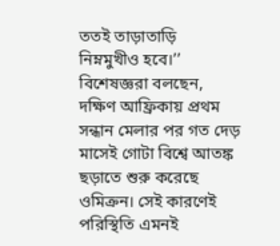ততই তাড়াতাড়ি নিম্নমুখীও হবে।’’ বিশেষজ্ঞরা বলছেন, দক্ষিণ আফ্রিকায় প্রথম সন্ধান মেলার পর গত দেড় মাসেই গোটা বিশ্বে আতঙ্ক ছড়াতে শুরু করেছে ওমিক্রন। সেই কারণেই পরিস্থিতি এমনই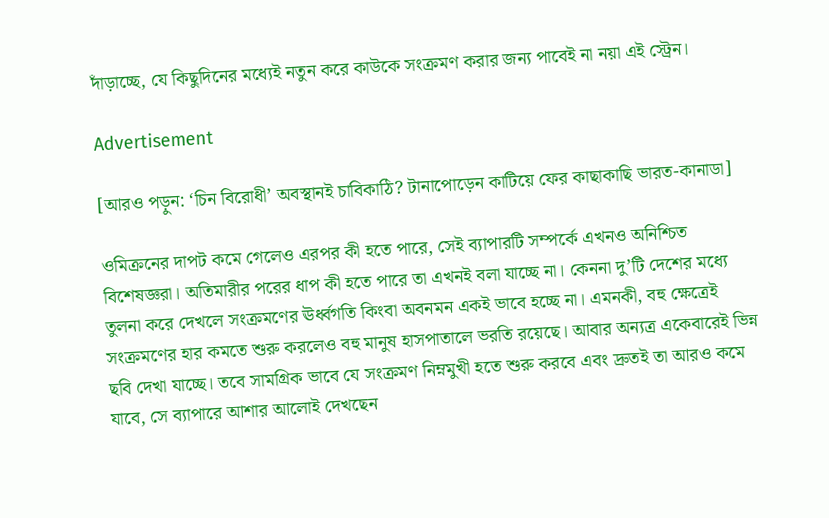দাঁড়াচ্ছে, যে কিছুদিনের মধ্যেই নতুন করে কাউকে সংক্রমণ করার জন্য পাবেই না নয়া এই স্ট্রেন।

Advertisement

[আরও পড়ুন: ‘চিন বিরোধী’ অবস্থানই চাবিকাঠি? টানাপোড়েন কাটিয়ে ফের কাছাকাছি ভারত-কানাডা]

ওমিক্রনের দাপট কমে গেলেও এরপর কী হতে পারে, সেই ব্যাপারটি সম্পর্কে এখনও অনিশ্চিত বিশেষজ্ঞরা। অতিমারীর পরের ধাপ কী হতে পারে তা এখনই বলা যাচ্ছে না। কেননা দু’টি দেশের মধ্যে তুলনা করে দেখলে সংক্রমণের ঊর্ধ্বগতি কিংবা অবনমন একই ভাবে হচ্ছে না। এমনকী, বহু ক্ষেত্রেই সংক্রমণের হার কমতে শুরু করলেও বহু মানুষ হাসপাতালে ভরতি রয়েছে। আবার অন্যত্র একেবারেই ভিন্ন ছবি দেখা যাচ্ছে। তবে সামগ্রিক ভাবে যে সংক্রমণ নিম্নমুখী হতে শুরু করবে এবং দ্রুতই তা আরও কমে যাবে, সে ব্যাপারে আশার আলোই দেখছেন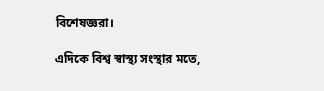বিশেষজ্ঞরা।

এদিকে বিশ্ব স্বাস্থ্য সংস্থার মতে,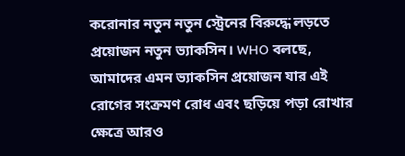করোনার নতুন নতুন স্ট্রেনের বিরুদ্ধে লড়তে প্রয়োজন নতুন ভ্যাকসিন। WHO বলছে, আমাদের এমন ভ্যাকসিন প্রয়োজন যার এই রোগের সংক্রমণ রোধ এবং ছড়িয়ে পড়া রোখার ক্ষেত্রে আরও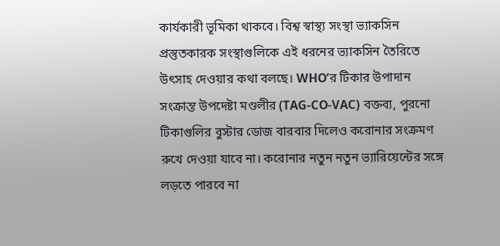কার্যকারী ভূমিকা থাকবে। বিশ্ব স্বাস্থ্য সংস্থা ভ্যাকসিন প্রস্তুতকারক সংস্থাগুলিকে এই ধরনের ভ্যাকসিন তৈরিতে উৎসাহ দেওয়ার কথা বলছে। WHO’র টিকার উপাদান সংক্রান্ত উপদেষ্টা মণ্ডলীর (TAG-CO-VAC) বক্তব্য, পুরনো টিকাগুলির বুস্টার ডোজ বারবার দিলেও করোনার সংক্রমণ রুখে দেওয়া যাবে না। করোনার নতুন নতুন ভ্যারিয়েন্টের সঙ্গে লড়তে পারবে না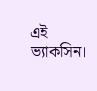এই ভ্যাকসিন।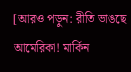[আরও পড়ুন: রীতি ভাঙছে আমেরিকা! মার্কিন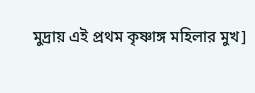মুদ্রায় এই প্রথম কৃষ্ণাঙ্গ মহিলার মুখ]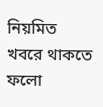নিয়মিত খবরে থাকতে ফলো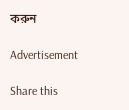করুন

Advertisement

Share this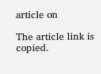article on

The article link is copied.